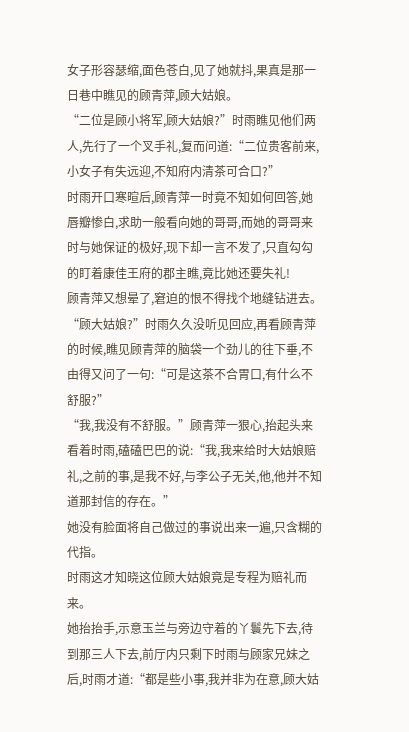女子形容瑟缩,面色苍白,见了她就抖,果真是那一日巷中瞧见的顾青萍,顾大姑娘。
“二位是顾小将军,顾大姑娘?”时雨瞧见他们两人,先行了一个叉手礼,复而问道:“二位贵客前来,小女子有失远迎,不知府内清茶可合口?”
时雨开口寒暄后,顾青萍一时竟不知如何回答,她唇瓣惨白,求助一般看向她的哥哥,而她的哥哥来时与她保证的极好,现下却一言不发了,只直勾勾的盯着康佳王府的郡主瞧,竟比她还要失礼!
顾青萍又想晕了,窘迫的恨不得找个地缝钻进去。
“顾大姑娘?”时雨久久没听见回应,再看顾青萍的时候,瞧见顾青萍的脑袋一个劲儿的往下垂,不由得又问了一句:“可是这茶不合胃口,有什么不舒服?”
“我,我没有不舒服。”顾青萍一狠心,抬起头来看着时雨,磕磕巴巴的说:“我,我来给时大姑娘赔礼,之前的事,是我不好,与李公子无关,他,他并不知道那封信的存在。”
她没有脸面将自己做过的事说出来一遍,只含糊的代指。
时雨这才知晓这位顾大姑娘竟是专程为赔礼而来。
她抬抬手,示意玉兰与旁边守着的丫鬟先下去,待到那三人下去,前厅内只剩下时雨与顾家兄妹之后,时雨才道:“都是些小事,我并非为在意,顾大姑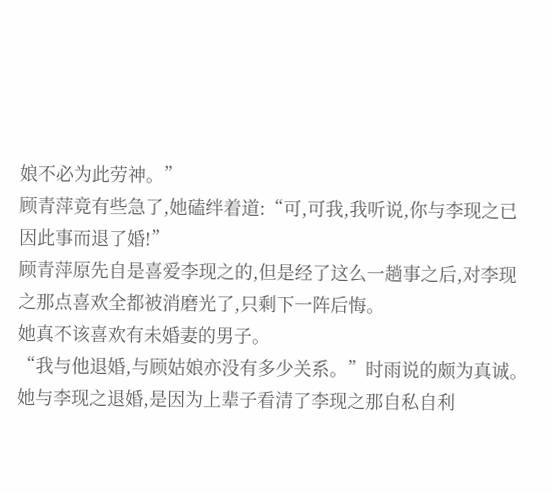娘不必为此劳神。”
顾青萍竟有些急了,她磕绊着道:“可,可我,我听说,你与李现之已因此事而退了婚!”
顾青萍原先自是喜爱李现之的,但是经了这么一趟事之后,对李现之那点喜欢全都被消磨光了,只剩下一阵后悔。
她真不该喜欢有未婚妻的男子。
“我与他退婚,与顾姑娘亦没有多少关系。”时雨说的颇为真诚。
她与李现之退婚,是因为上辈子看清了李现之那自私自利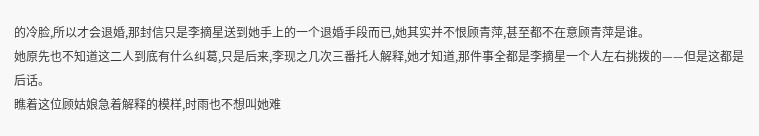的冷脸,所以才会退婚,那封信只是李摘星送到她手上的一个退婚手段而已,她其实并不恨顾青萍,甚至都不在意顾青萍是谁。
她原先也不知道这二人到底有什么纠葛,只是后来,李现之几次三番托人解释,她才知道,那件事全都是李摘星一个人左右挑拨的——但是这都是后话。
瞧着这位顾姑娘急着解释的模样,时雨也不想叫她难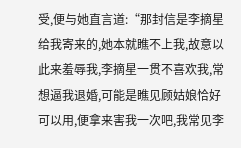受,便与她直言道:“那封信是李摘星给我寄来的,她本就瞧不上我,故意以此来羞辱我,李摘星一贯不喜欢我,常想逼我退婚,可能是瞧见顾姑娘恰好可以用,便拿来害我一次吧,我常见李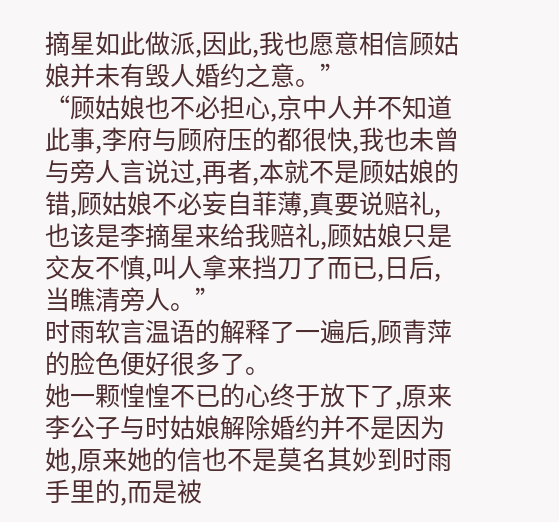摘星如此做派,因此,我也愿意相信顾姑娘并未有毁人婚约之意。”
“顾姑娘也不必担心,京中人并不知道此事,李府与顾府压的都很快,我也未曾与旁人言说过,再者,本就不是顾姑娘的错,顾姑娘不必妄自菲薄,真要说赔礼,也该是李摘星来给我赔礼,顾姑娘只是交友不慎,叫人拿来挡刀了而已,日后,当瞧清旁人。”
时雨软言温语的解释了一遍后,顾青萍的脸色便好很多了。
她一颗惶惶不已的心终于放下了,原来李公子与时姑娘解除婚约并不是因为她,原来她的信也不是莫名其妙到时雨手里的,而是被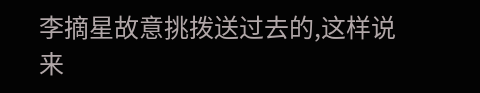李摘星故意挑拨送过去的,这样说来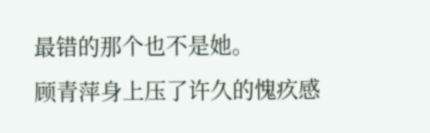最错的那个也不是她。
顾青萍身上压了许久的愧疚感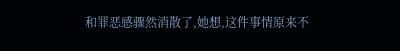和罪恶感骤然消散了,她想,这件事情原来不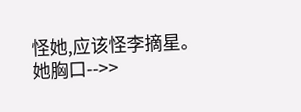怪她,应该怪李摘星。
她胸口-->>